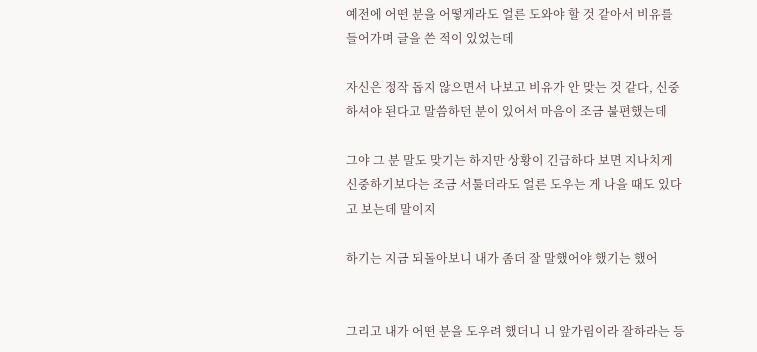예전에 어떤 분을 어떻게라도 얼른 도와야 할 것 같아서 비유를 들어가며 글을 쓴 적이 있었는데

자신은 정작 돕지 않으면서 나보고 비유가 안 맞는 것 같다, 신중하셔야 된다고 말씀하던 분이 있어서 마음이 조금 불편했는데

그야 그 분 말도 맞기는 하지만 상황이 긴급하다 보면 지나치게 신중하기보다는 조금 서툴더라도 얼른 도우는 게 나을 때도 있다고 보는데 말이지

하기는 지금 되돌아보니 내가 좀더 잘 말했어야 했기는 했어


그리고 내가 어떤 분을 도우려 했더니 니 앞가림이라 잘하라는 등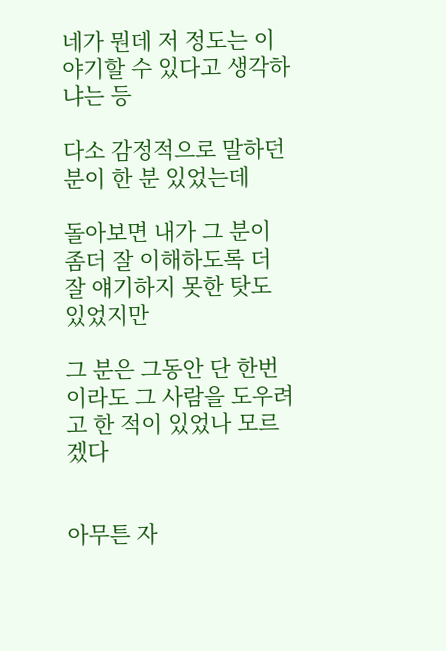네가 뭔데 저 정도는 이야기할 수 있다고 생각하냐는 등

다소 감정적으로 말하던 분이 한 분 있었는데

돌아보면 내가 그 분이 좀더 잘 이해하도록 더 잘 얘기하지 못한 탓도 있었지만

그 분은 그동안 단 한번이라도 그 사람을 도우려고 한 적이 있었나 모르겠다


아무튼 자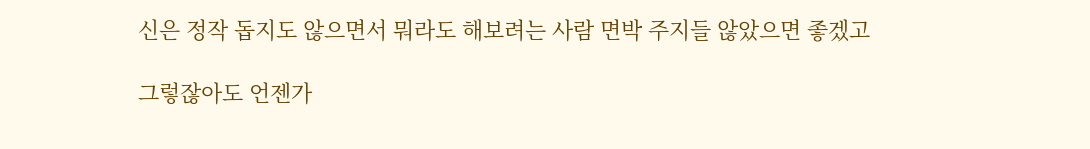신은 정작 돕지도 않으면서 뭐라도 해보려는 사람 면박 주지들 않았으면 좋겠고

그렇잖아도 언젠가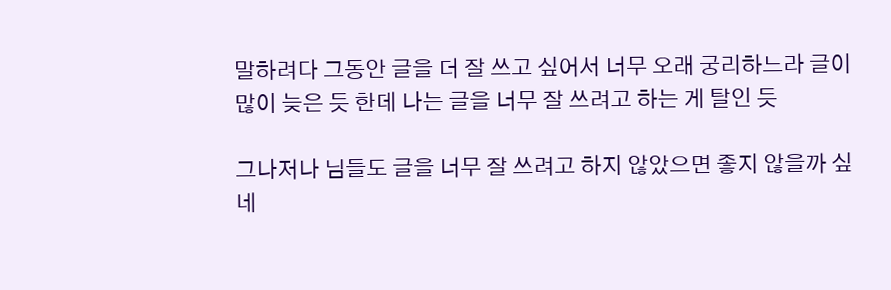말하려다 그동안 글을 더 잘 쓰고 싶어서 너무 오래 궁리하느라 글이 많이 늦은 듯 한데 나는 글을 너무 잘 쓰려고 하는 게 탈인 듯

그나저나 님들도 글을 너무 잘 쓰려고 하지 않았으면 좋지 않을까 싶네